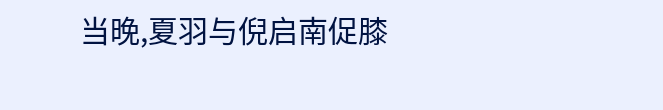当晚,夏羽与倪启南促膝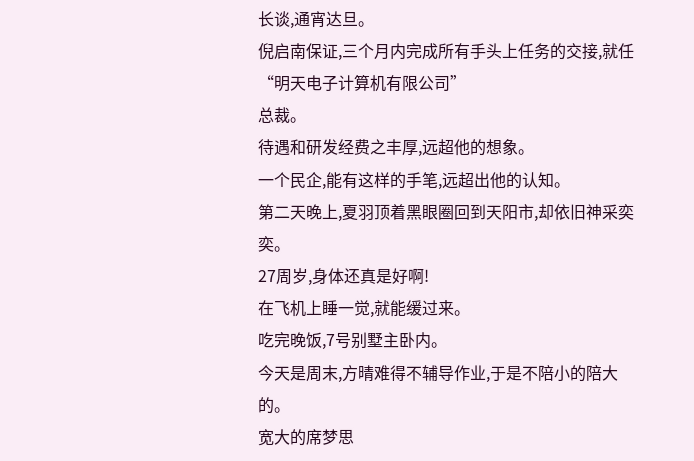长谈,通宵达旦。
倪启南保证,三个月内完成所有手头上任务的交接,就任“明天电子计算机有限公司”
总裁。
待遇和研发经费之丰厚,远超他的想象。
一个民企,能有这样的手笔,远超出他的认知。
第二天晚上,夏羽顶着黑眼圈回到天阳市,却依旧神采奕奕。
27周岁,身体还真是好啊!
在飞机上睡一觉,就能缓过来。
吃完晚饭,7号别墅主卧内。
今天是周末,方晴难得不辅导作业,于是不陪小的陪大的。
宽大的席梦思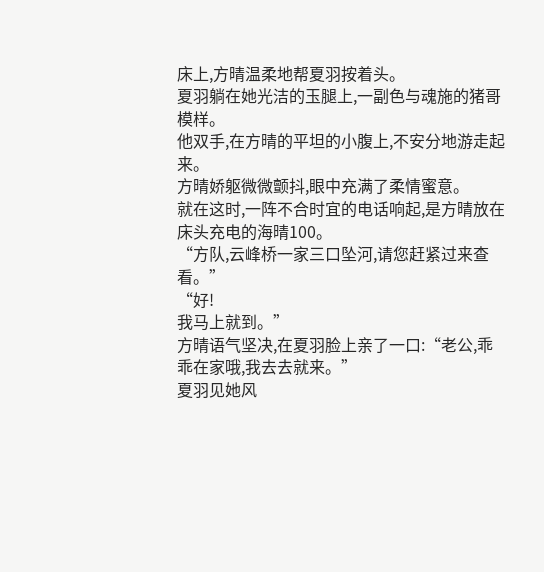床上,方晴温柔地帮夏羽按着头。
夏羽躺在她光洁的玉腿上,一副色与魂施的猪哥模样。
他双手,在方晴的平坦的小腹上,不安分地游走起来。
方晴娇躯微微颤抖,眼中充满了柔情蜜意。
就在这时,一阵不合时宜的电话响起,是方晴放在床头充电的海晴100。
“方队,云峰桥一家三口坠河,请您赶紧过来查看。”
“好!
我马上就到。”
方晴语气坚决,在夏羽脸上亲了一口:“老公,乖乖在家哦,我去去就来。”
夏羽见她风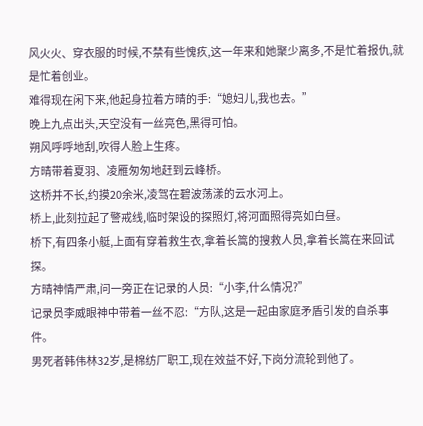风火火、穿衣服的时候,不禁有些愧疚,这一年来和她聚少离多,不是忙着报仇,就是忙着创业。
难得现在闲下来,他起身拉着方晴的手:“媳妇儿,我也去。”
晚上九点出头,天空没有一丝亮色,黑得可怕。
朔风呼呼地刮,吹得人脸上生疼。
方晴带着夏羽、凌雁匆匆地赶到云峰桥。
这桥并不长,约摸20余米,凌驾在碧波荡漾的云水河上。
桥上,此刻拉起了警戒线,临时架设的探照灯,将河面照得亮如白昼。
桥下,有四条小艇,上面有穿着救生衣,拿着长篙的搜救人员,拿着长篙在来回试探。
方晴神情严肃,问一旁正在记录的人员:“小李,什么情况?”
记录员李威眼神中带着一丝不忍:“方队,这是一起由家庭矛盾引发的自杀事件。
男死者韩伟林32岁,是棉纺厂职工,现在效益不好,下岗分流轮到他了。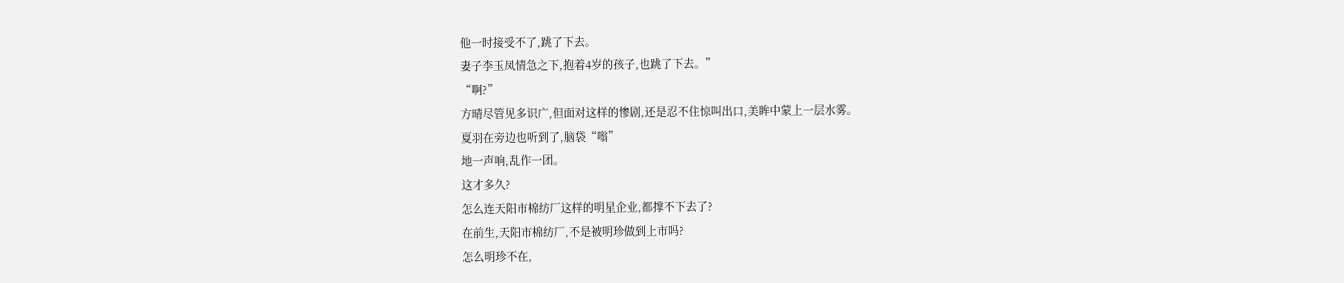他一时接受不了,跳了下去。
妻子李玉凤情急之下,抱着4岁的孩子,也跳了下去。”
“啊?”
方晴尽管见多识广,但面对这样的惨剧,还是忍不住惊叫出口,美眸中蒙上一层水雾。
夏羽在旁边也听到了,脑袋“嗡”
地一声响,乱作一团。
这才多久?
怎么连天阳市棉纺厂这样的明星企业,都撑不下去了?
在前生,天阳市棉纺厂,不是被明珍做到上市吗?
怎么明珍不在,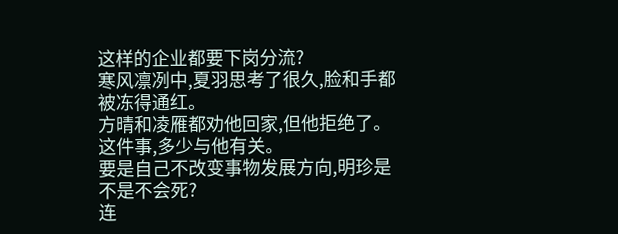这样的企业都要下岗分流?
寒风凛冽中,夏羽思考了很久,脸和手都被冻得通红。
方晴和凌雁都劝他回家,但他拒绝了。
这件事,多少与他有关。
要是自己不改变事物发展方向,明珍是不是不会死?
连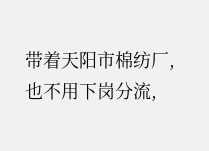带着天阳市棉纺厂,也不用下岗分流,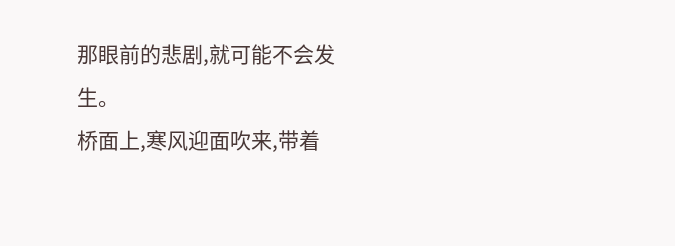那眼前的悲剧,就可能不会发生。
桥面上,寒风迎面吹来,带着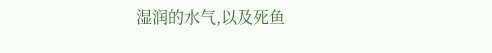湿润的水气,以及死鱼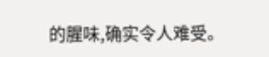的腥味,确实令人难受。